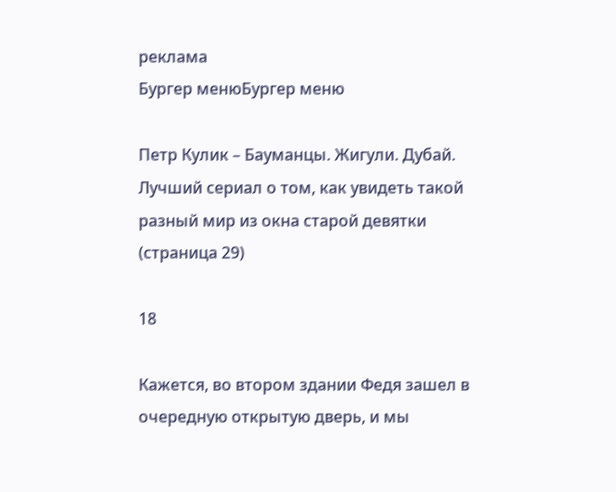реклама
Бургер менюБургер меню

Петр Кулик – Бауманцы. Жигули. Дубай. Лучший сериал о том, как увидеть такой разный мир из окна старой девятки (страница 29)

18

Кажется, во втором здании Федя зашел в очередную открытую дверь, и мы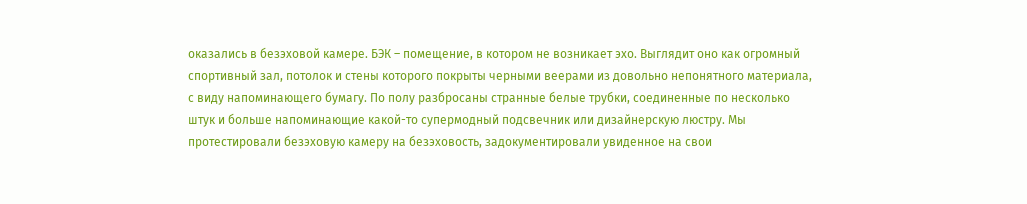оказались в безэховой камере. БЭК – помещение, в котором не возникает эхо. Выглядит оно как огромный спортивный зал, потолок и стены которого покрыты черными веерами из довольно непонятного материала, с виду напоминающего бумагу. По полу разбросаны странные белые трубки, соединенные по несколько штук и больше напоминающие какой-то супермодный подсвечник или дизайнерскую люстру. Мы протестировали безэховую камеру на безэховость, задокументировали увиденное на свои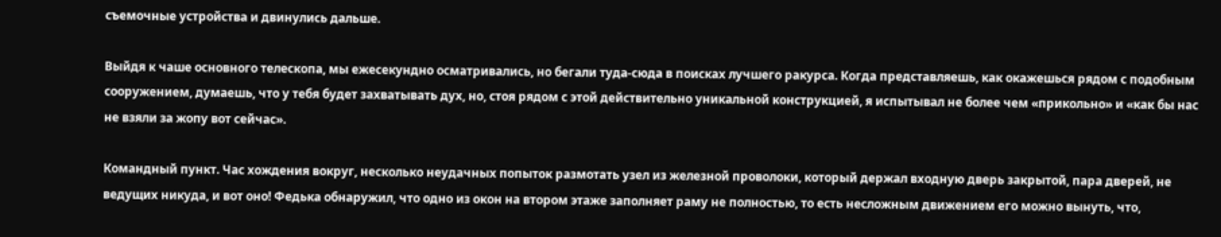съемочные устройства и двинулись дальше.

Выйдя к чаше основного телескопа, мы ежесекундно осматривались, но бегали туда-сюда в поисках лучшего ракурса. Когда представляешь, как окажешься рядом с подобным сооружением, думаешь, что у тебя будет захватывать дух, но, стоя рядом с этой действительно уникальной конструкцией, я испытывал не более чем «прикольно» и «как бы нас не взяли за жопу вот сейчас».

Командный пункт. Час хождения вокруг, несколько неудачных попыток размотать узел из железной проволоки, который держал входную дверь закрытой, пара дверей, не ведущих никуда, и вот оно! Федька обнаружил, что одно из окон на втором этаже заполняет раму не полностью, то есть несложным движением его можно вынуть, что,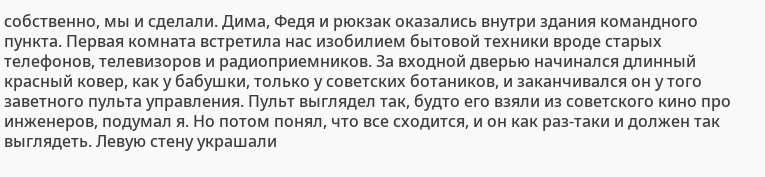собственно, мы и сделали. Дима, Федя и рюкзак оказались внутри здания командного пункта. Первая комната встретила нас изобилием бытовой техники вроде старых телефонов, телевизоров и радиоприемников. За входной дверью начинался длинный красный ковер, как у бабушки, только у советских ботаников, и заканчивался он у того заветного пульта управления. Пульт выглядел так, будто его взяли из советского кино про инженеров, подумал я. Но потом понял, что все сходится, и он как раз-таки и должен так выглядеть. Левую стену украшали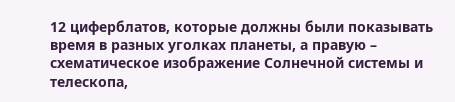12 циферблатов, которые должны были показывать время в разных уголках планеты, а правую – схематическое изображение Солнечной системы и телескопа,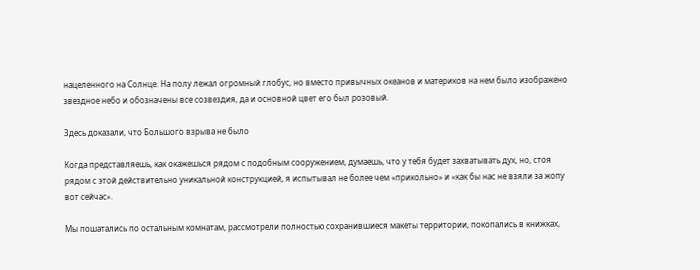нацеленного на Солнце. На полу лежал огромный глобус, но вместо привычных океанов и материков на нем было изображено звездное небо и обозначены все созвездия, да и основной цвет его был розовый.

Здесь доказали, что Большого взрыва не было

Когда представляешь, как окажешься рядом с подобным сооружением, думаешь, что у тебя будет захватывать дух, но, стоя рядом с этой действительно уникальной конструкцией, я испытывал не более чем «прикольно» и «как бы нас не взяли за жопу вот сейчас».

Мы пошатались по остальным комнатам, рассмотрели полностью сохранившиеся макеты территории, покопались в книжках,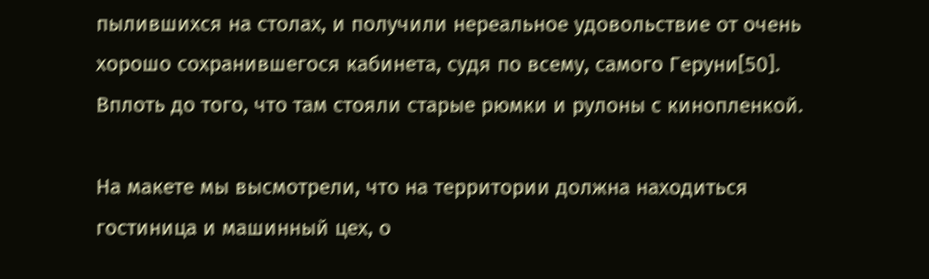пылившихся на столах, и получили нереальное удовольствие от очень хорошо сохранившегося кабинета, судя по всему, самого Геруни[50]. Вплоть до того, что там стояли старые рюмки и рулоны с кинопленкой.

На макете мы высмотрели, что на территории должна находиться гостиница и машинный цех, о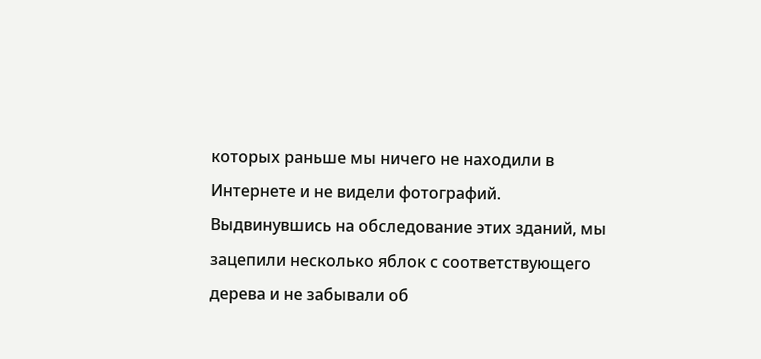которых раньше мы ничего не находили в Интернете и не видели фотографий. Выдвинувшись на обследование этих зданий, мы зацепили несколько яблок с соответствующего дерева и не забывали об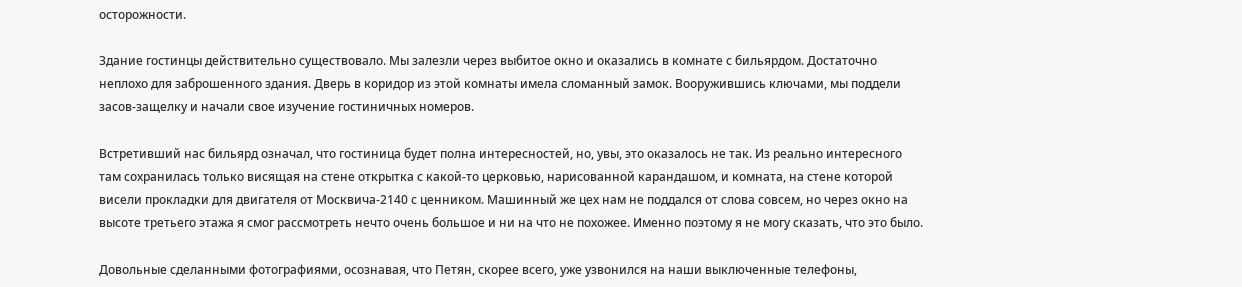осторожности.

Здание гостинцы действительно существовало. Мы залезли через выбитое окно и оказались в комнате с бильярдом. Достаточно неплохо для заброшенного здания. Дверь в коридор из этой комнаты имела сломанный замок. Вооружившись ключами, мы поддели засов-защелку и начали свое изучение гостиничных номеров.

Встретивший нас бильярд означал, что гостиница будет полна интересностей, но, увы, это оказалось не так. Из реально интересного там сохранилась только висящая на стене открытка с какой-то церковью, нарисованной карандашом, и комната, на стене которой висели прокладки для двигателя от Москвича-2140 с ценником. Машинный же цех нам не поддался от слова совсем, но через окно на высоте третьего этажа я смог рассмотреть нечто очень большое и ни на что не похожее. Именно поэтому я не могу сказать, что это было.

Довольные сделанными фотографиями, осознавая, что Петян, скорее всего, уже узвонился на наши выключенные телефоны,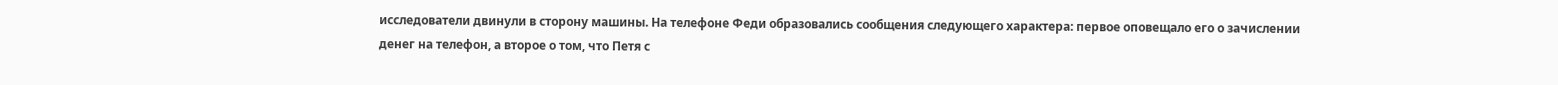исследователи двинули в сторону машины. На телефоне Феди образовались сообщения следующего характера: первое оповещало его о зачислении денег на телефон, а второе о том, что Петя с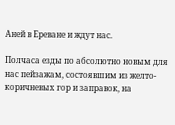Аней в Ереване и ждут нас.

Полчаса езды по абсолютно новым для нас пейзажам, состоявшим из желто-коричневых гор и заправок, на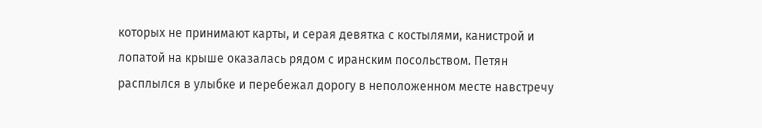которых не принимают карты, и серая девятка с костылями, канистрой и лопатой на крыше оказалась рядом с иранским посольством. Петян расплылся в улыбке и перебежал дорогу в неположенном месте навстречу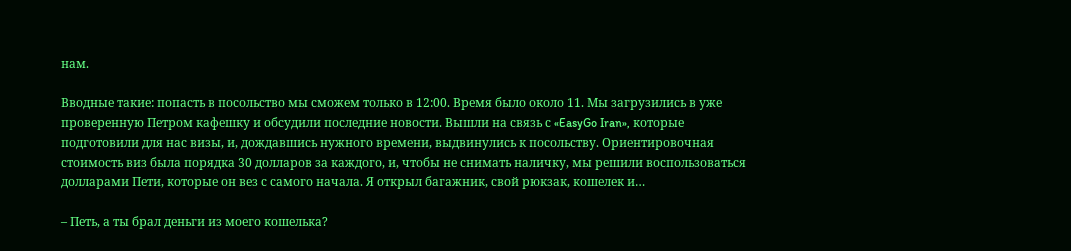нам.

Вводные такие: попасть в посольство мы сможем только в 12:00. Время было около 11. Мы загрузились в уже проверенную Петром кафешку и обсудили последние новости. Вышли на связь с «EasyGo Iran», которые подготовили для нас визы, и, дождавшись нужного времени, выдвинулись к посольству. Ориентировочная стоимость виз была порядка 30 долларов за каждого, и, чтобы не снимать наличку, мы решили воспользоваться долларами Пети, которые он вез с самого начала. Я открыл багажник, свой рюкзак, кошелек и…

– Петь, а ты брал деньги из моего кошелька?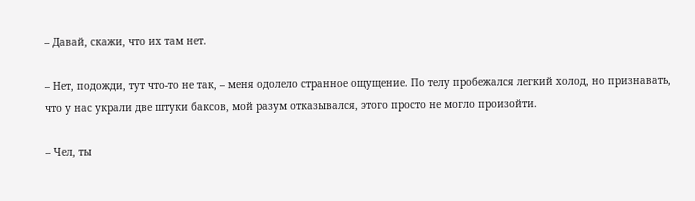– Давай, скажи, что их там нет.

– Нет, подожди, тут что-то не так, – меня одолело странное ощущение. По телу пробежался легкий холод, но признавать, что у нас украли две штуки баксов, мой разум отказывался, этого просто не могло произойти.

– Чел, ты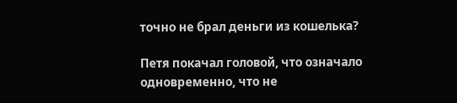точно не брал деньги из кошелька?

Петя покачал головой, что означало одновременно, что не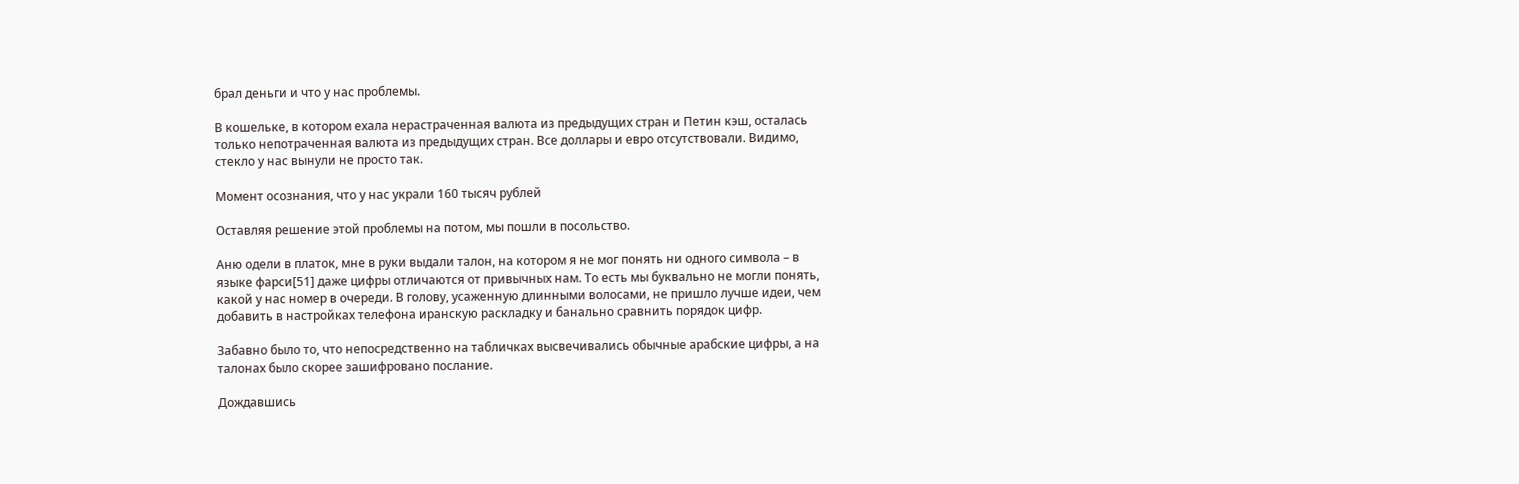брал деньги и что у нас проблемы.

В кошельке, в котором ехала нерастраченная валюта из предыдущих стран и Петин кэш, осталась только непотраченная валюта из предыдущих стран. Все доллары и евро отсутствовали. Видимо, стекло у нас вынули не просто так.

Момент осознания, что у нас украли 160 тысяч рублей

Оставляя решение этой проблемы на потом, мы пошли в посольство.

Аню одели в платок, мне в руки выдали талон, на котором я не мог понять ни одного символа – в языке фарси[51] даже цифры отличаются от привычных нам. То есть мы буквально не могли понять, какой у нас номер в очереди. В голову, усаженную длинными волосами, не пришло лучше идеи, чем добавить в настройках телефона иранскую раскладку и банально сравнить порядок цифр.

Забавно было то, что непосредственно на табличках высвечивались обычные арабские цифры, а на талонах было скорее зашифровано послание.

Дождавшись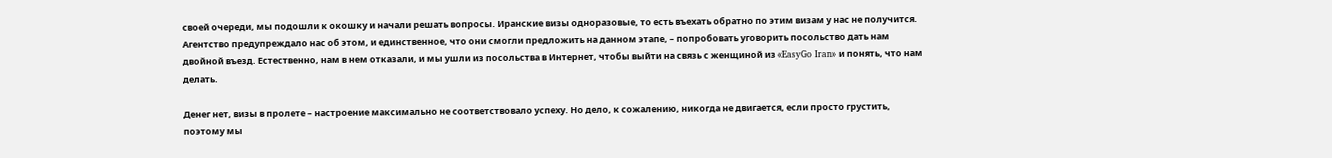своей очереди, мы подошли к окошку и начали решать вопросы. Иранские визы одноразовые, то есть въехать обратно по этим визам у нас не получится. Агентство предупреждало нас об этом, и единственное, что они смогли предложить на данном этапе, – попробовать уговорить посольство дать нам двойной въезд. Естественно, нам в нем отказали, и мы ушли из посольства в Интернет, чтобы выйти на связь с женщиной из «EasyGo Iran» и понять, что нам делать.

Денег нет, визы в пролете – настроение максимально не соответствовало успеху. Но дело, к сожалению, никогда не двигается, если просто грустить, поэтому мы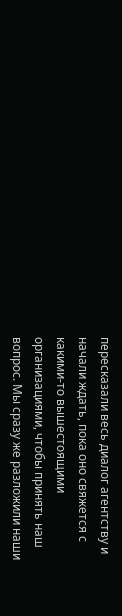пересказали весь диалог агентству и начали ждать, пока оно свяжется с какими-то вышестоящими организациями, чтобы принять наш вопрос. Мы сразу же разложили наши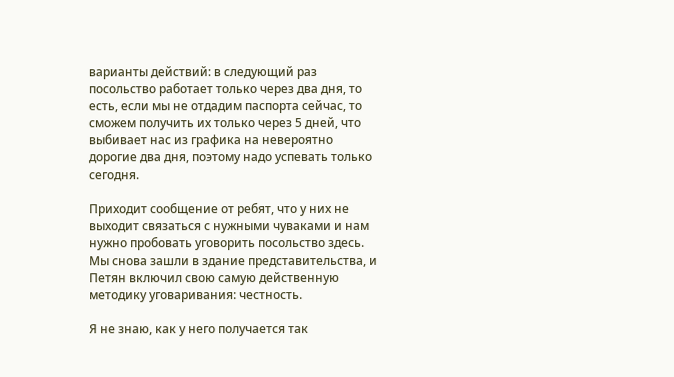варианты действий: в следующий раз посольство работает только через два дня, то есть, если мы не отдадим паспорта сейчас, то сможем получить их только через 5 дней, что выбивает нас из графика на невероятно дорогие два дня, поэтому надо успевать только сегодня.

Приходит сообщение от ребят, что у них не выходит связаться с нужными чуваками и нам нужно пробовать уговорить посольство здесь. Мы снова зашли в здание представительства, и Петян включил свою самую действенную методику уговаривания: честность.

Я не знаю, как у него получается так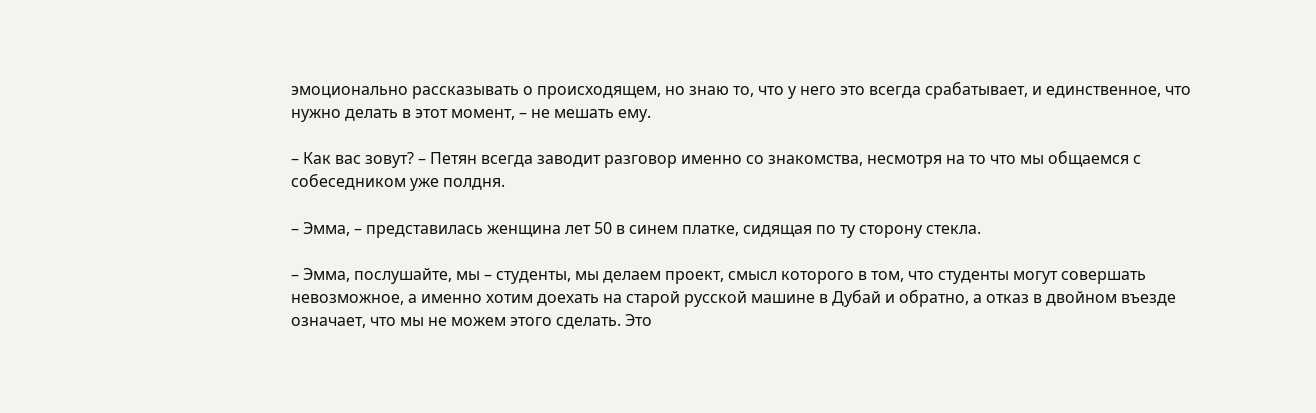эмоционально рассказывать о происходящем, но знаю то, что у него это всегда срабатывает, и единственное, что нужно делать в этот момент, – не мешать ему.

– Как вас зовут? – Петян всегда заводит разговор именно со знакомства, несмотря на то что мы общаемся с собеседником уже полдня.

– Эмма, – представилась женщина лет 50 в синем платке, сидящая по ту сторону стекла.

– Эмма, послушайте, мы – студенты, мы делаем проект, смысл которого в том, что студенты могут совершать невозможное, а именно хотим доехать на старой русской машине в Дубай и обратно, а отказ в двойном въезде означает, что мы не можем этого сделать. Это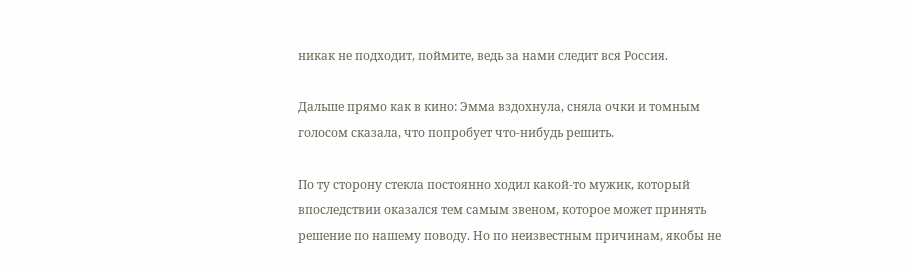никак не подходит, поймите, ведь за нами следит вся Россия.

Дальше прямо как в кино: Эмма вздохнула, сняла очки и томным голосом сказала, что попробует что-нибудь решить.

По ту сторону стекла постоянно ходил какой-то мужик, который впоследствии оказался тем самым звеном, которое может принять решение по нашему поводу. Но по неизвестным причинам, якобы не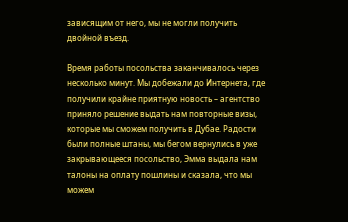зависящим от него, мы не могли получить двойной въезд.

Время работы посольства заканчивалось через несколько минут. Мы добежали до Интернета, где получили крайне приятную новость – агентство приняло решение выдать нам повторные визы, которые мы сможем получить в Дубае. Радости были полные штаны, мы бегом вернулись в уже закрывающееся посольство, Эмма выдала нам талоны на оплату пошлины и сказала, что мы можем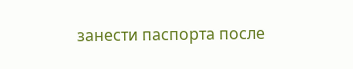занести паспорта после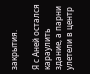закрытия.

Я с Аней остался караулить здание, а парни улетели в центр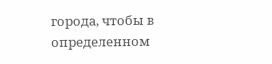города, чтобы в определенном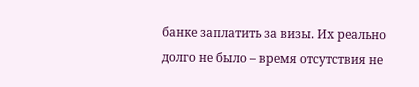банке заплатить за визы. Их реально долго не было – время отсутствия не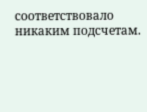соответствовало никаким подсчетам.